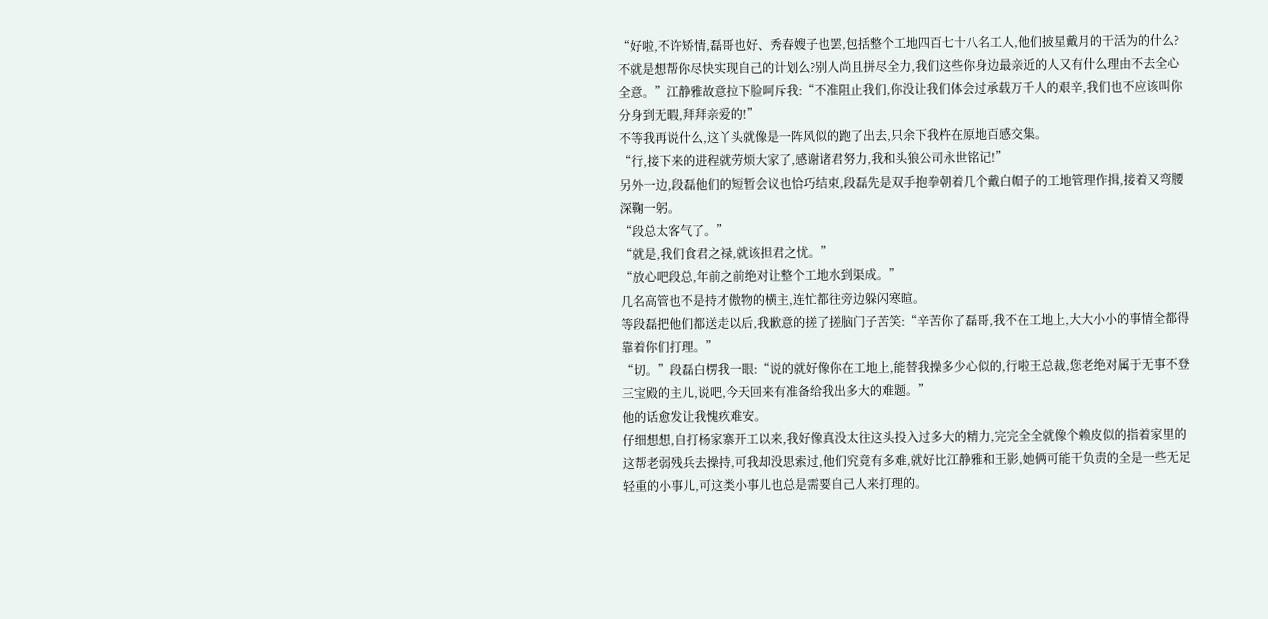“好啦,不许矫情,磊哥也好、秀春嫂子也罢,包括整个工地四百七十八名工人,他们披星戴月的干活为的什么?不就是想帮你尽快实现自己的计划么?别人尚且拼尽全力,我们这些你身边最亲近的人又有什么理由不去全心全意。”江静雅故意拉下脸呵斥我:“不准阻止我们,你没让我们体会过承载万千人的艰辛,我们也不应该叫你分身到无暇,拜拜亲爱的!”
不等我再说什么,这丫头就像是一阵风似的跑了出去,只余下我杵在原地百感交集。
“行,接下来的进程就劳烦大家了,感谢诸君努力,我和头狼公司永世铭记!”
另外一边,段磊他们的短暂会议也恰巧结束,段磊先是双手抱拳朝着几个戴白帽子的工地管理作揖,接着又弯腰深鞠一躬。
“段总太客气了。”
“就是,我们食君之禄,就该担君之忧。”
“放心吧段总,年前之前绝对让整个工地水到渠成。”
几名高管也不是持才傲物的横主,连忙都往旁边躲闪寒暄。
等段磊把他们都送走以后,我歉意的搓了搓脑门子苦笑:“辛苦你了磊哥,我不在工地上,大大小小的事情全都得靠着你们打理。”
“切。”段磊白楞我一眼:“说的就好像你在工地上,能替我操多少心似的,行啦王总裁,您老绝对属于无事不登三宝殿的主儿,说吧,今天回来有准备给我出多大的难题。”
他的话愈发让我愧疚难安。
仔细想想,自打杨家寨开工以来,我好像真没太往这头投入过多大的精力,完完全全就像个赖皮似的指着家里的这帮老弱残兵去操持,可我却没思索过,他们究竟有多难,就好比江静雅和王影,她俩可能干负责的全是一些无足轻重的小事儿,可这类小事儿也总是需要自己人来打理的。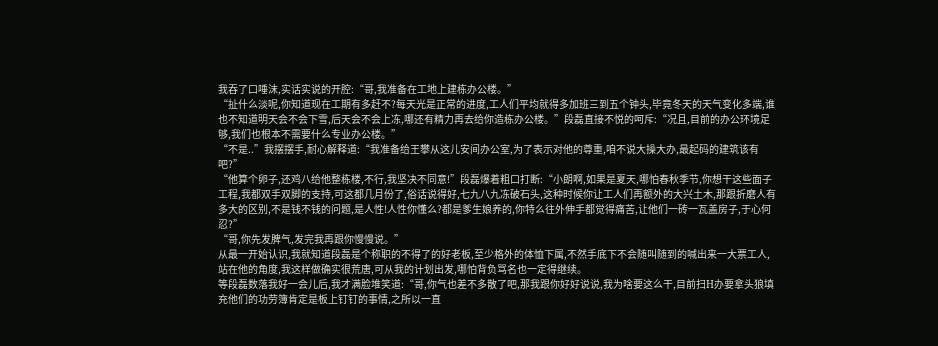我吞了口唾沫,实话实说的开腔:“哥,我准备在工地上建栋办公楼。”
“扯什么淡呢,你知道现在工期有多赶不?每天光是正常的进度,工人们平均就得多加班三到五个钟头,毕竟冬天的天气变化多端,谁也不知道明天会不会下雪,后天会不会上冻,哪还有精力再去给你造栋办公楼。”段磊直接不悦的呵斥:“况且,目前的办公环境足够,我们也根本不需要什么专业办公楼。”
“不是..”我摆摆手,耐心解释道:“我准备给王攀从这儿安间办公室,为了表示对他的尊重,咱不说大操大办,最起码的建筑该有吧?”
“他算个卵子,还鸡八给他整栋楼,不行,我坚决不同意!”段磊爆着粗口打断:“小朗啊,如果是夏天,哪怕春秋季节,你想干这些面子工程,我都双手双脚的支持,可这都几月份了,俗话说得好,七九八九冻破石头,这种时候你让工人们再额外的大兴土木,那跟折磨人有多大的区别,不是钱不钱的问题,是人性!人性你懂么?都是爹生娘养的,你特么往外伸手都觉得痛苦,让他们一砖一瓦盖房子,于心何忍?”
“哥,你先发脾气,发完我再跟你慢慢说。”
从最一开始认识,我就知道段磊是个称职的不得了的好老板,至少格外的体恤下属,不然手底下不会随叫随到的喊出来一大票工人,站在他的角度,我这样做确实很荒唐,可从我的计划出发,哪怕背负骂名也一定得继续。
等段磊数落我好一会儿后,我才满脸堆笑道:“哥,你气也差不多散了吧,那我跟你好好说说,我为啥要这么干,目前扫H办要拿头狼填充他们的功劳簿肯定是板上钉钉的事情,之所以一直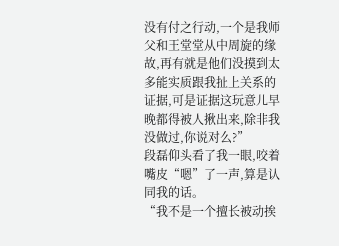没有付之行动,一个是我师父和王堂堂从中周旋的缘故,再有就是他们没摸到太多能实质跟我扯上关系的证据,可是证据这玩意儿早晚都得被人揪出来,除非我没做过,你说对么?”
段磊仰头看了我一眼,咬着嘴皮“嗯”了一声,算是认同我的话。
“我不是一个擅长被动挨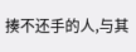揍不还手的人,与其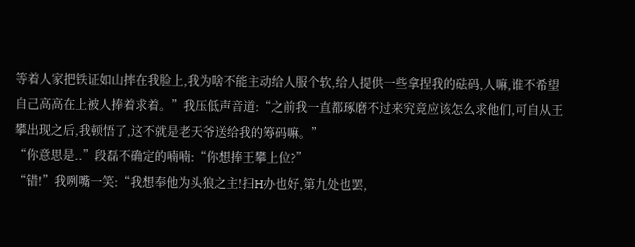等着人家把铁证如山摔在我脸上,我为啥不能主动给人服个软,给人提供一些拿捏我的砝码,人嘛,谁不希望自己高高在上被人捧着求着。”我压低声音道:“之前我一直都琢磨不过来究竟应该怎么求他们,可自从王攀出现之后,我顿悟了,这不就是老天爷送给我的筹码嘛。”
“你意思是..”段磊不确定的喃喃:“你想捧王攀上位?”
“错!”我咧嘴一笑:“我想奉他为头狼之主!扫H办也好,第九处也罢,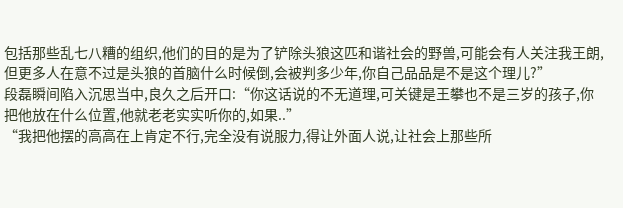包括那些乱七八糟的组织,他们的目的是为了铲除头狼这匹和谐社会的野兽,可能会有人关注我王朗,但更多人在意不过是头狼的首脑什么时候倒,会被判多少年,你自己品品是不是这个理儿?”
段磊瞬间陷入沉思当中,良久之后开口:“你这话说的不无道理,可关键是王攀也不是三岁的孩子,你把他放在什么位置,他就老老实实听你的,如果..”
“我把他摆的高高在上肯定不行,完全没有说服力,得让外面人说,让社会上那些所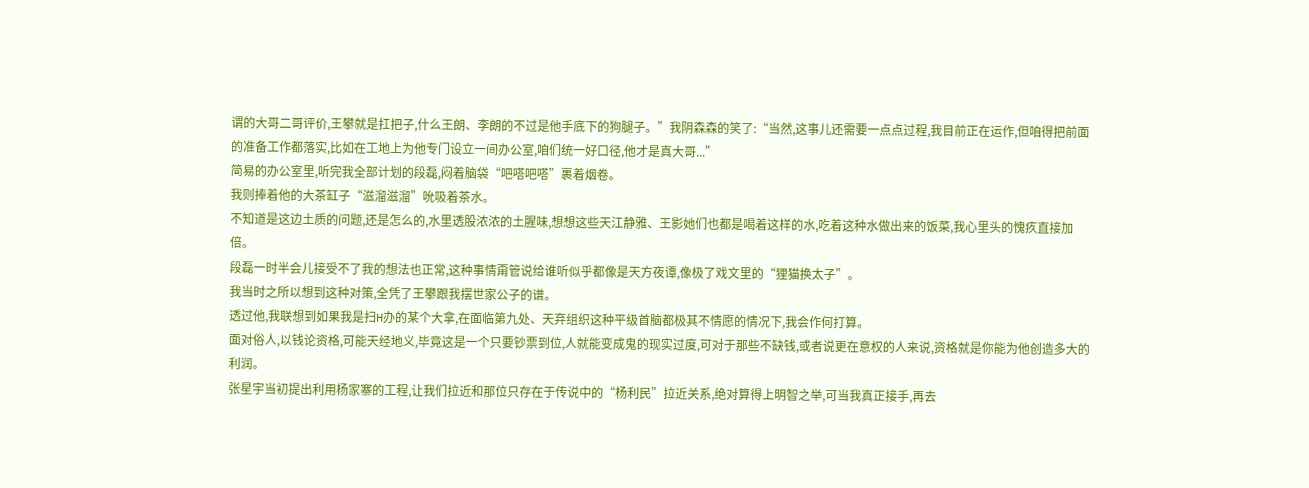谓的大哥二哥评价,王攀就是扛把子,什么王朗、李朗的不过是他手底下的狗腿子。”我阴森森的笑了:“当然,这事儿还需要一点点过程,我目前正在运作,但咱得把前面的准备工作都落实,比如在工地上为他专门设立一间办公室,咱们统一好口径,他才是真大哥...”
简易的办公室里,听完我全部计划的段磊,闷着脑袋“吧嗒吧嗒”裹着烟卷。
我则捧着他的大茶缸子“滋溜滋溜”吮吸着茶水。
不知道是这边土质的问题,还是怎么的,水里透股浓浓的土腥味,想想这些天江静雅、王影她们也都是喝着这样的水,吃着这种水做出来的饭菜,我心里头的愧疚直接加倍。
段磊一时半会儿接受不了我的想法也正常,这种事情甭管说给谁听似乎都像是天方夜谭,像极了戏文里的“狸猫换太子”。
我当时之所以想到这种对策,全凭了王攀跟我摆世家公子的谱。
透过他,我联想到如果我是扫H办的某个大拿,在面临第九处、天弃组织这种平级首脑都极其不情愿的情况下,我会作何打算。
面对俗人,以钱论资格,可能天经地义,毕竟这是一个只要钞票到位,人就能变成鬼的现实过度,可对于那些不缺钱,或者说更在意权的人来说,资格就是你能为他创造多大的利润。
张星宇当初提出利用杨家寨的工程,让我们拉近和那位只存在于传说中的“杨利民”拉近关系,绝对算得上明智之举,可当我真正接手,再去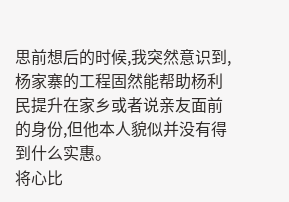思前想后的时候,我突然意识到,杨家寨的工程固然能帮助杨利民提升在家乡或者说亲友面前的身份,但他本人貌似并没有得到什么实惠。
将心比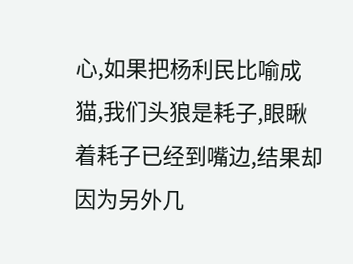心,如果把杨利民比喻成猫,我们头狼是耗子,眼瞅着耗子已经到嘴边,结果却因为另外几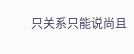只关系只能说尚且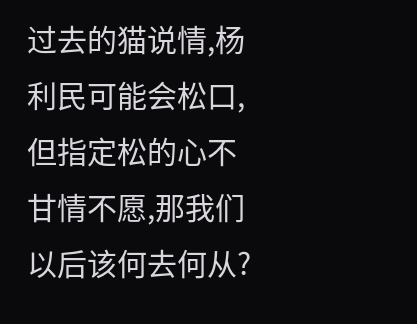过去的猫说情,杨利民可能会松口,但指定松的心不甘情不愿,那我们以后该何去何从?